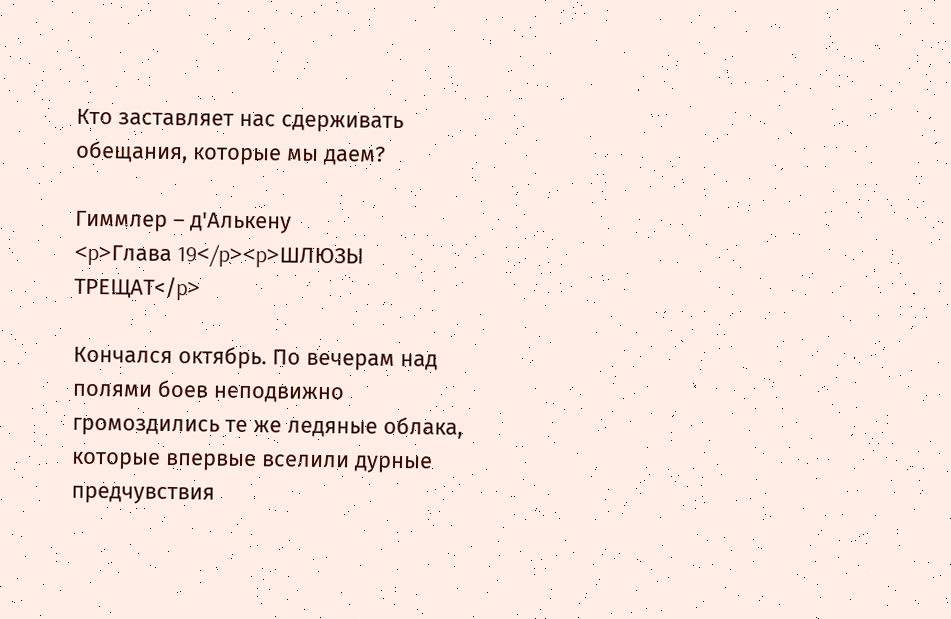Кто заставляет нас сдерживать обещания, которые мы даем?

Гиммлер – д'Алькену
<p>Глава 19</p><p>ШЛЮЗЫ ТРЕЩАТ</p>

Кончался октябрь. По вечерам над полями боев неподвижно громоздились те же ледяные облака, которые впервые вселили дурные предчувствия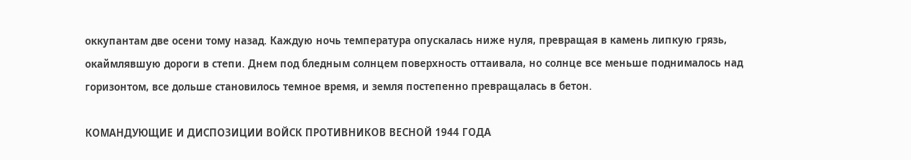оккупантам две осени тому назад. Каждую ночь температура опускалась ниже нуля, превращая в камень липкую грязь, окаймлявшую дороги в степи. Днем под бледным солнцем поверхность оттаивала, но солнце все меньше поднималось над горизонтом, все дольше становилось темное время, и земля постепенно превращалась в бетон.

КОМАНДУЮЩИЕ И ДИСПОЗИЦИИ ВОЙСК ПРОТИВНИКОВ ВЕСНОЙ 1944 ГОДА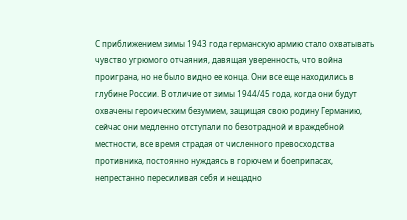С приближением зимы 1943 года германскую армию стало охватывать чувство угрюмого отчаяния, давящая уверенность, что война проиграна, но не было видно ее конца. Они все еще находились в глубине России. В отличие от зимы 1944/45 года, когда они будут охвачены героическим безумием, защищая свою родину Германию, сейчас они медленно отступали по безотрадной и враждебной местности, все время страдая от численного превосходства противника, постоянно нуждаясь в горючем и боеприпасах, непрестанно пересиливая себя и нещадно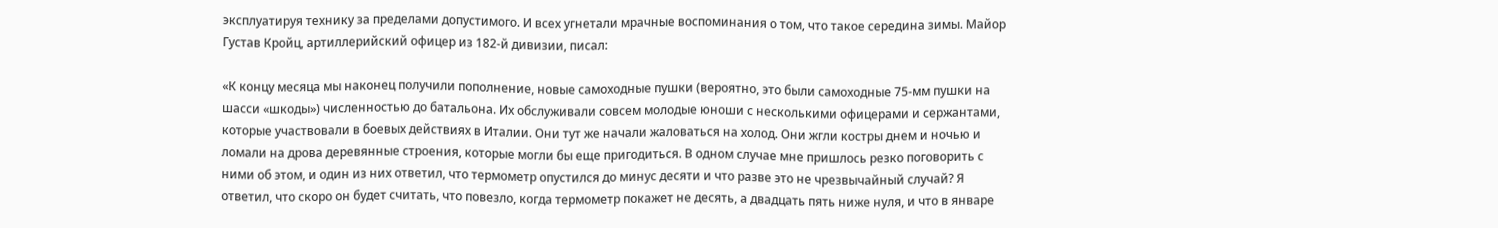эксплуатируя технику за пределами допустимого. И всех угнетали мрачные воспоминания о том, что такое середина зимы. Майор Густав Кройц, артиллерийский офицер из 182-й дивизии, писал:

«К концу месяца мы наконец получили пополнение, новые самоходные пушки (вероятно, это были самоходные 75-мм пушки на шасси «шкоды») численностью до батальона. Их обслуживали совсем молодые юноши с несколькими офицерами и сержантами, которые участвовали в боевых действиях в Италии. Они тут же начали жаловаться на холод. Они жгли костры днем и ночью и ломали на дрова деревянные строения, которые могли бы еще пригодиться. В одном случае мне пришлось резко поговорить с ними об этом, и один из них ответил, что термометр опустился до минус десяти и что разве это не чрезвычайный случай? Я ответил, что скоро он будет считать, что повезло, когда термометр покажет не десять, а двадцать пять ниже нуля, и что в январе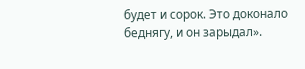будет и сорок. Это доконало беднягу, и он зарыдал».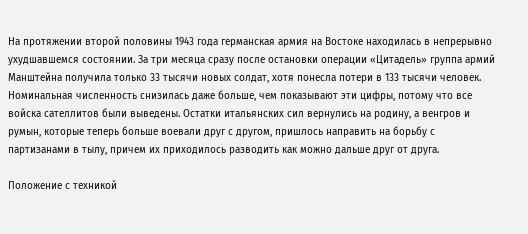На протяжении второй половины 1943 года германская армия на Востоке находилась в непрерывно ухудшавшемся состоянии. За три месяца сразу после остановки операции «Цитадель» группа армий Манштейна получила только 33 тысячи новых солдат, хотя понесла потери в 133 тысячи человек. Номинальная численность снизилась даже больше, чем показывают эти цифры, потому что все войска сателлитов были выведены. Остатки итальянских сил вернулись на родину, а венгров и румын, которые теперь больше воевали друг с другом, пришлось направить на борьбу с партизанами в тылу, причем их приходилось разводить как можно дальше друг от друга.

Положение с техникой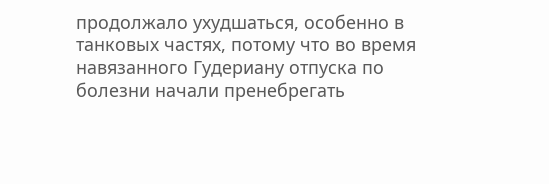продолжало ухудшаться, особенно в танковых частях, потому что во время навязанного Гудериану отпуска по болезни начали пренебрегать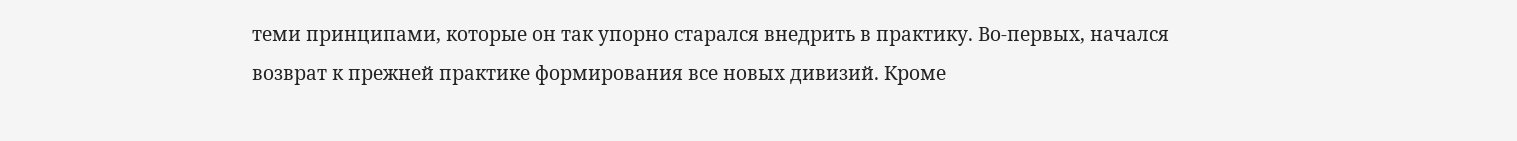теми принципами, которые он так упорно старался внедрить в практику. Во-первых, начался возврат к прежней практике формирования все новых дивизий. Кроме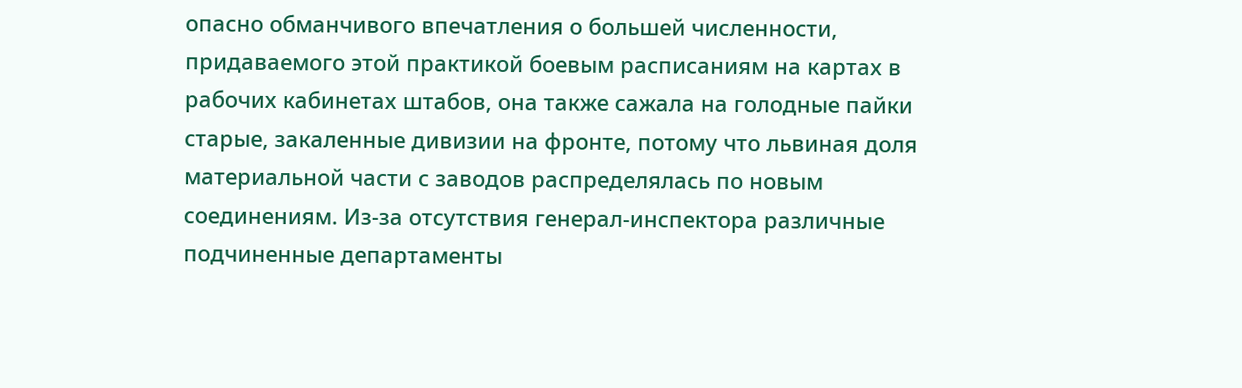опасно обманчивого впечатления о большей численности, придаваемого этой практикой боевым расписаниям на картах в рабочих кабинетах штабов, она также сажала на голодные пайки старые, закаленные дивизии на фронте, потому что львиная доля материальной части с заводов распределялась по новым соединениям. Из-за отсутствия генерал-инспектора различные подчиненные департаменты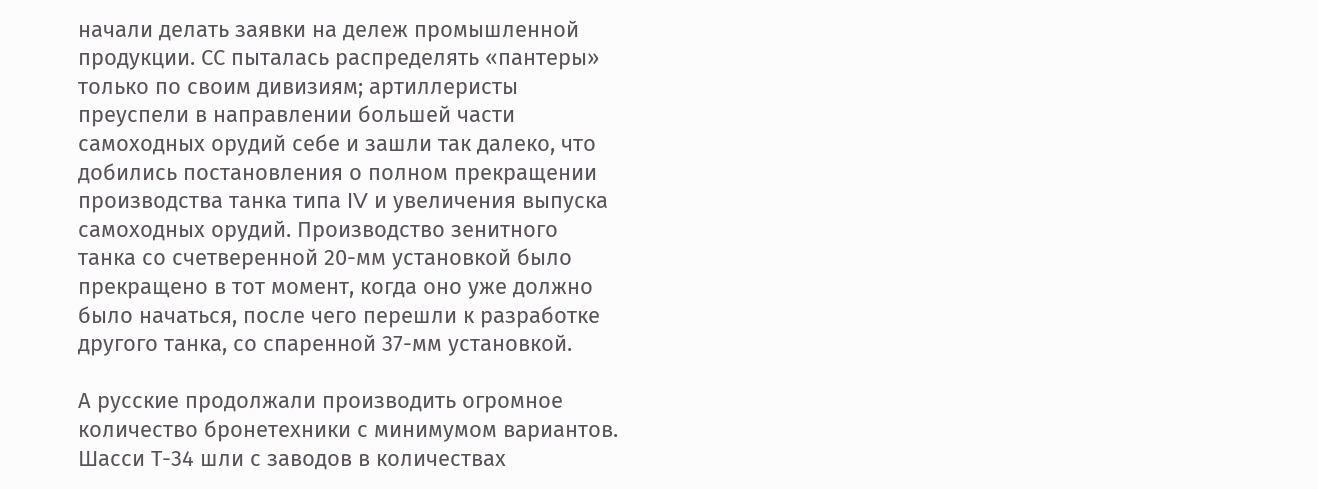начали делать заявки на дележ промышленной продукции. СС пыталась распределять «пантеры» только по своим дивизиям; артиллеристы преуспели в направлении большей части самоходных орудий себе и зашли так далеко, что добились постановления о полном прекращении производства танка типа IV и увеличения выпуска самоходных орудий. Производство зенитного танка со счетверенной 20-мм установкой было прекращено в тот момент, когда оно уже должно было начаться, после чего перешли к разработке другого танка, со спаренной 37-мм установкой.

А русские продолжали производить огромное количество бронетехники с минимумом вариантов. Шасси Т-34 шли с заводов в количествах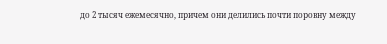до 2 тысяч ежемесячно, причем они делились почти поровну между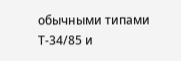обычными типами Т-34/85 и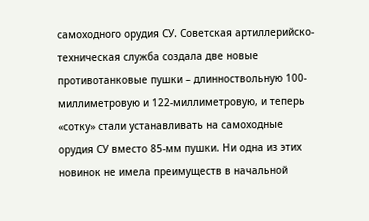самоходного орудия СУ. Советская артиллерийско-техническая служба создала две новые противотанковые пушки – длинноствольную 100-миллиметровую и 122-миллиметровую, и теперь «сотку» стали устанавливать на самоходные орудия СУ вместо 85-мм пушки. Ни одна из этих новинок не имела преимуществ в начальной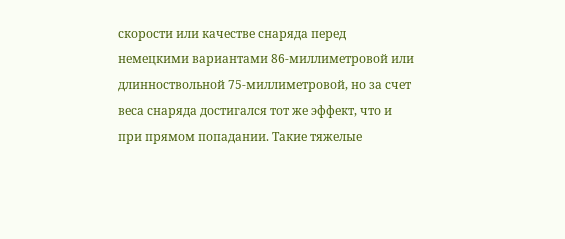скорости или качестве снаряда перед немецкими вариантами 86-миллиметровой или длинноствольной 75-миллиметровой, но за счет веса снаряда достигался тот же эффект, что и при прямом попадании. Такие тяжелые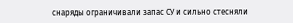снаряды ограничивали запас СУ и сильно стесняли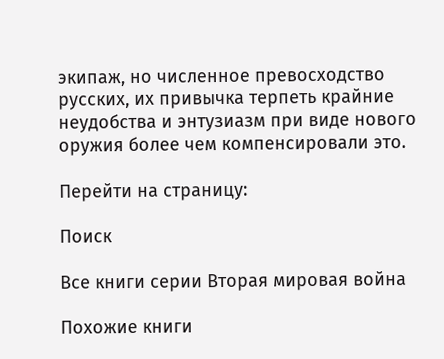экипаж, но численное превосходство русских, их привычка терпеть крайние неудобства и энтузиазм при виде нового оружия более чем компенсировали это.

Перейти на страницу:

Поиск

Все книги серии Вторая мировая война

Похожие книги